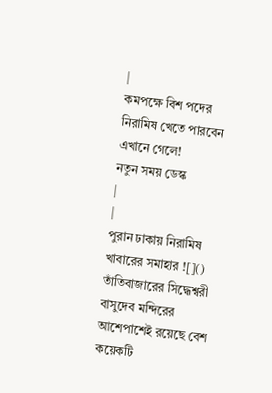|
কমপক্ষে বিশ পদের নিরামিষ খেতে পারবেন এখানে গেলে!
নতুন সময় ডেস্ক
|
|
পুরান ঢাকায় নিরামিষ খাবারের সমাহার ![]() তাঁতিবাজারের সিদ্ধেশ্বরী বাসুদেব মন্দিরের আশেপাশেই রয়েছে বেশ কয়েকটি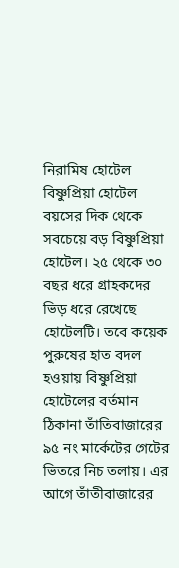নিরামিষ হোটেল বিষ্ণুপ্রিয়া হোটেল বয়সের দিক থেকে সবচেয়ে বড় বিষ্ণুপ্রিয়া হোটেল। ২৫ থেকে ৩০ বছর ধরে গ্রাহকদের ভিড় ধরে রেখেছে হোটেলটি। তবে কয়েক পুরুষের হাত বদল হওয়ায় বিষ্ণুপ্রিয়া হোটেলের বর্তমান ঠিকানা তাঁতিবাজারের ৯৫ নং মার্কেটের গেটের ভিতরে নিচ তলায়। এর আগে তাঁতীবাজারের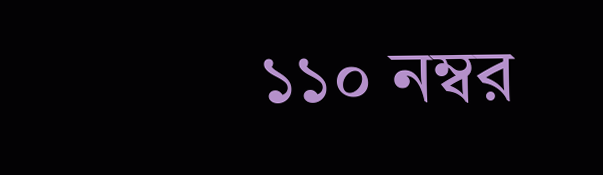১১০ নম্বর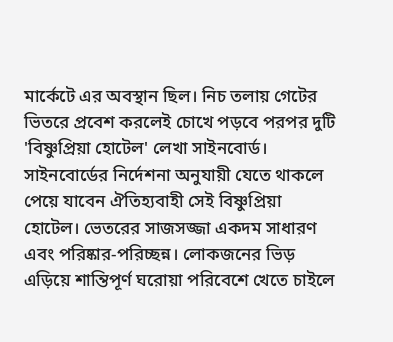মার্কেটে এর অবস্থান ছিল। নিচ তলায় গেটের ভিতরে প্রবেশ করলেই চোখে পড়বে পরপর দুটি 'বিষ্ণুপ্রিয়া হোটেল' লেখা সাইনবোর্ড। সাইনবোর্ডের নির্দেশনা অনুযায়ী যেতে থাকলে পেয়ে যাবেন ঐতিহ্যবাহী সেই বিষ্ণুপ্রিয়া হোটেল। ভেতরের সাজসজ্জা একদম সাধারণ এবং পরিষ্কার-পরিচ্ছন্ন। লোকজনের ভিড় এড়িয়ে শান্তিপূর্ণ ঘরোয়া পরিবেশে খেতে চাইলে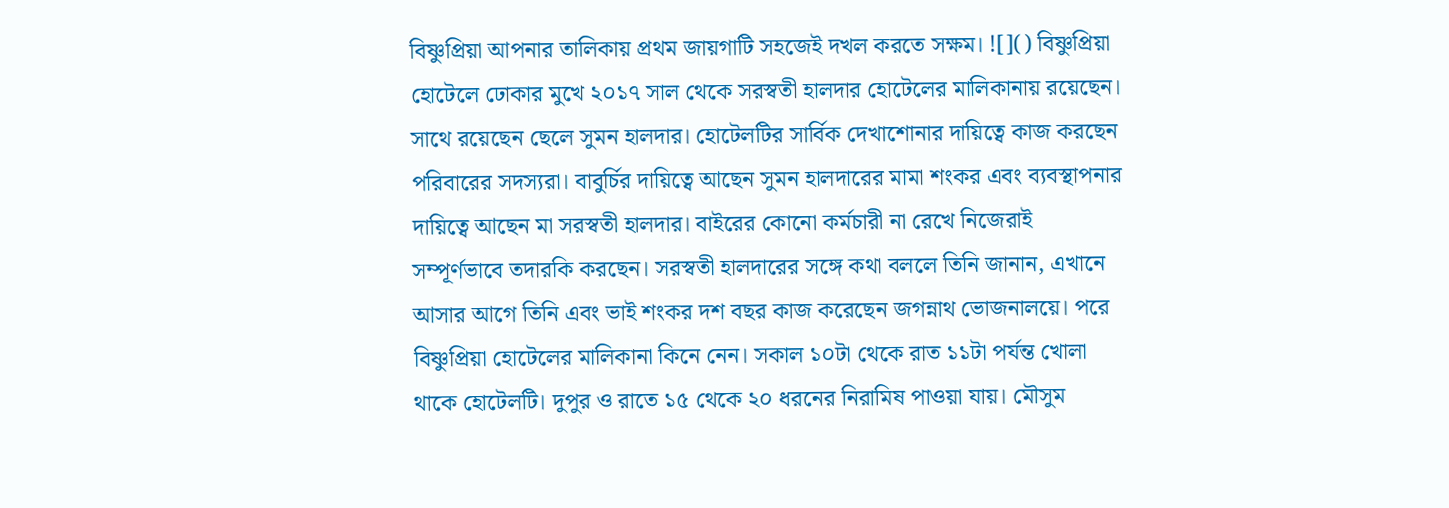বিষ্ণুপ্রিয়া আপনার তালিকায় প্রথম জায়গাটি সহজেই দখল করতে সক্ষম। ![]() বিষ্ণুপ্রিয়া হোটেলে ঢোকার মুখে ২০১৭ সাল থেকে সরস্বতী হালদার হোটেলের মালিকানায় রয়েছেন। সাথে রয়েছেন ছেলে সুমন হালদার। হোটেলটির সার্বিক দেখাশোনার দায়িত্বে কাজ করছেন পরিবারের সদস্যরা। বাবুর্চির দায়িত্বে আছেন সুমন হালদারের মামা শংকর এবং ব্যবস্থাপনার দায়িত্বে আছেন মা সরস্বতী হালদার। বাইরের কোনো কর্মচারী না রেখে নিজেরাই সম্পূর্ণভাবে তদারকি করছেন। সরস্বতী হালদারের সঙ্গে কথা বললে তিনি জানান, এখানে আসার আগে তিনি এবং ভাই শংকর দশ বছর কাজ করেছেন জগন্নাথ ভোজনালয়ে। পরে বিষ্ণুপ্রিয়া হোটেলের মালিকানা কিনে নেন। সকাল ১০টা থেকে রাত ১১টা পর্যন্ত খোলা থাকে হোটেলটি। দুপুর ও রাতে ১৫ থেকে ২০ ধরনের নিরামিষ পাওয়া যায়। মৌসুম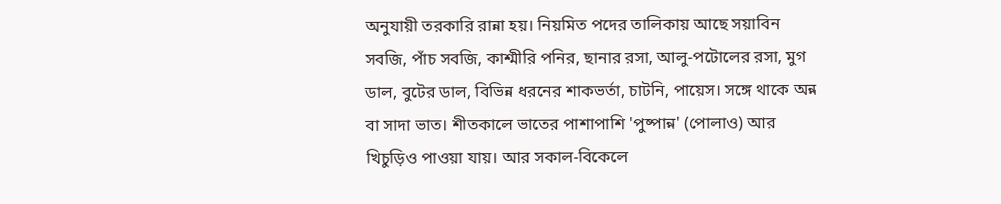অনুযায়ী তরকারি রান্না হয়। নিয়মিত পদের তালিকায় আছে সয়াবিন সবজি, পাঁচ সবজি, কাশ্মীরি পনির, ছানার রসা, আলু-পটোলের রসা, মুগ ডাল, বুটের ডাল, বিভিন্ন ধরনের শাকভর্তা, চাটনি, পায়েস। সঙ্গে থাকে অন্ন বা সাদা ভাত। শীতকালে ভাতের পাশাপাশি 'পুষ্পান্ন' (পোলাও) আর খিচুড়িও পাওয়া যায়। আর সকাল-বিকেলে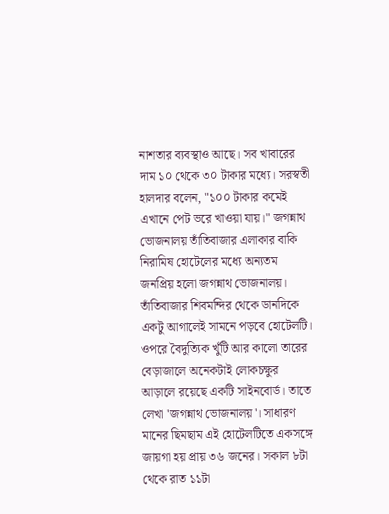নাশতার ব্যবস্থাও আছে। সব খাবারের দাম ১০ থেকে ৩০ টাকার মধ্যে। সরস্বতী হালদার বলেন, "১০০ টাকার কমেই এখানে পেট ভরে খাওয়া যায়।" জগন্নাথ ভোজনালয় তাঁতিবাজার এলাকার বাকি নিরামিষ হোটেলের মধ্যে অন্যতম জনপ্রিয় হলো জগন্নাথ ভোজনালয়। তাঁতিবাজার শিবমন্দির থেকে ডানদিকে একটু আগালেই সামনে পড়বে হোটেলটি। ওপরে বৈদুত্যিক খুঁটি আর কালো তারের বেড়াজালে অনেকটাই লোকচক্ষুর আড়ালে রয়েছে একটি সাইনবোর্ড। তাতে লেখা 'জগন্নাথ ভোজনালয়'। সাধারণ মানের ছিমছাম এই হোটেলটিতে একসঙ্গে জায়গা হয় প্রায় ৩৬ জনের। সকাল ৮টা থেকে রাত ১১টা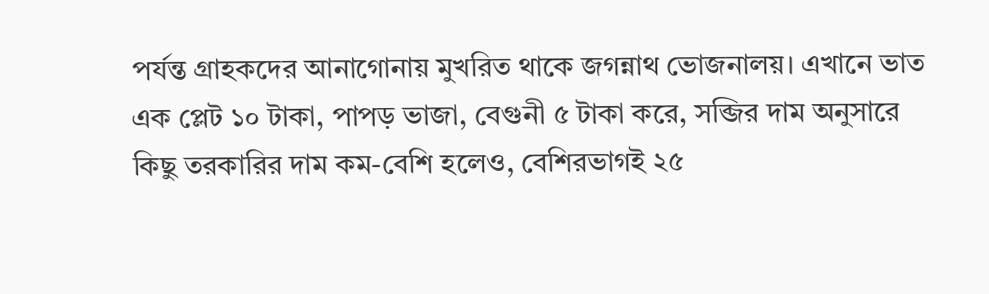পর্যন্ত গ্রাহকদের আনাগোনায় মুখরিত থাকে জগন্নাথ ভোজনালয়। এখানে ভাত এক প্লেট ১০ টাকা, পাপড় ভাজা, বেগুনী ৫ টাকা করে, সব্জির দাম অনুসারে কিছু তরকারির দাম কম-বেশি হলেও, বেশিরভাগই ২৫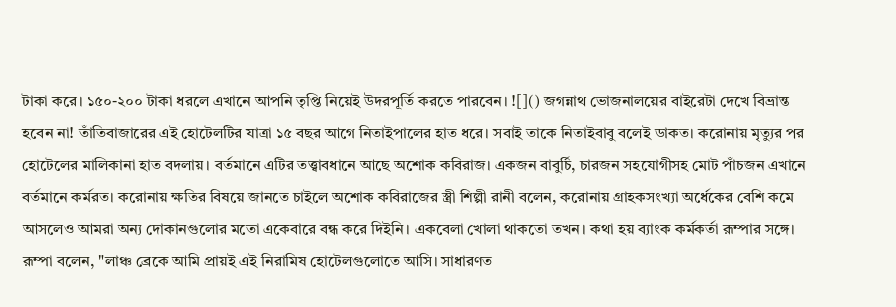টাকা করে। ১৫০-২০০ টাকা ধরলে এখানে আপনি তৃপ্তি নিয়েই উদরপূর্তি করতে পারবেন। ![]() জগন্নাথ ভোজনালয়ের বাইরেটা দেখে বিভ্রান্ত হবেন না! তাঁতিবাজারের এই হোটেলটির যাত্রা ১৫ বছর আগে নিতাইপালের হাত ধরে। সবাই তাকে নিতাইবাবু বলেই ডাকত। করোনায় মৃত্যুর পর হোটেলের মালিকানা হাত বদলায়। বর্তমানে এটির তত্ত্বাবধানে আছে অশোক কবিরাজ। একজন বাবুর্চি, চারজন সহযোগীসহ মোট পাঁচজন এখানে বর্তমানে কর্মরত। করোনায় ক্ষতির বিষয়ে জানতে চাইলে অশোক কবিরাজের স্ত্রী শিল্পী রানী বলেন, করোনায় গ্রাহকসংখ্যা অর্ধেকের বেশি কমে আসলেও আমরা অন্য দোকানগুলোর মতো একেবারে বন্ধ করে দিইনি। একবেলা খোলা থাকতো তখন। কথা হয় ব্যাংক কর্মকর্তা রূম্পার সঙ্গে। রূম্পা বলেন, "লাঞ্চ ব্রেকে আমি প্রায়ই এই নিরামিষ হোটেলগুলোতে আসি। সাধারণত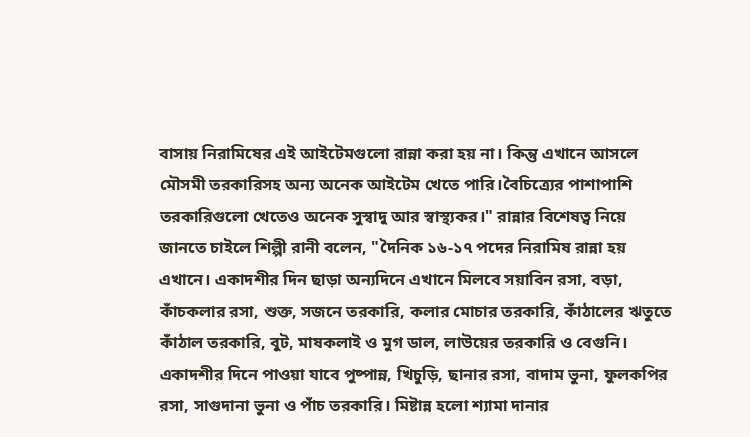বাসায় নিরামিষের এই আইটেমগুলো রান্না করা হয় না। কিন্তু এখানে আসলে মৌসমী তরকারিসহ অন্য অনেক আইটেম খেতে পারি।বৈচিত্র্যের পাশাপাশি তরকারিগুলো খেতেও অনেক সুস্বাদু আর স্বাস্থ্যকর।" রান্নার বিশেষত্ব নিয়ে জানতে চাইলে শিল্পী রানী বলেন, "দৈনিক ১৬-১৭ পদের নিরামিষ রান্না হয় এখানে। একাদশীর দিন ছাড়া অন্যদিনে এখানে মিলবে সয়াবিন রসা, বড়া, কাঁচকলার রসা, শুক্ত, সজনে তরকারি, কলার মোচার তরকারি, কাঁঠালের ঋতুতে কাঁঠাল তরকারি, বুট, মাষকলাই ও মুগ ডাল, লাউয়ের তরকারি ও বেগুনি। একাদশীর দিনে পাওয়া যাবে পুষ্পান্ন, খিচুড়ি, ছানার রসা, বাদাম ভুনা, ফুলকপির রসা, সাগুদানা ভুনা ও পাঁচ তরকারি। মিষ্টান্ন হলো শ্যামা দানার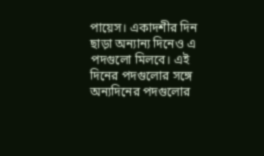পায়েস। একাদশীর দিন ছাড়া অন্যান্য দিনেও এ পদগুলো মিলবে। এই দিনের পদগুলোর সঙ্গে অন্যদিনের পদগুলোর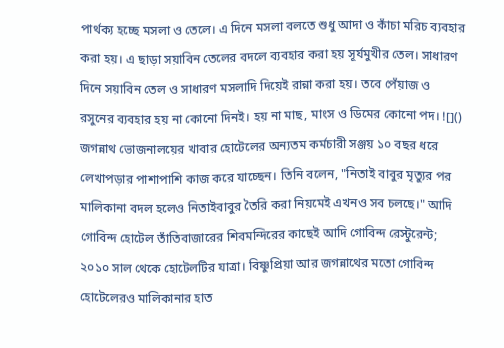পার্থক্য হচ্ছে মসলা ও তেলে। এ দিনে মসলা বলতে শুধু আদা ও কাঁচা মরিচ ব্যবহার করা হয়। এ ছাড়া সয়াবিন তেলের বদলে ব্যবহার করা হয় সূর্যমুখীর তেল। সাধারণ দিনে সয়াবিন তেল ও সাধারণ মসলাদি দিয়েই রান্না করা হয়। তবে পেঁয়াজ ও রসুনের ব্যবহার হয় না কোনো দিনই। হয় না মাছ, মাংস ও ডিমের কোনো পদ। ![]() জগন্নাথ ভোজনালয়ের খাবার হোটেলের অন্যতম কর্মচারী সঞ্জয় ১০ বছর ধরে লেখাপড়ার পাশাপাশি কাজ করে যাচ্ছেন। তিনি বলেন, "নিতাই বাবুর মৃত্যুর পর মালিকানা বদল হলেও নিতাইবাবুর তৈরি করা নিয়মেই এখনও সব চলছে।" আদি গোবিন্দ হোটেল তাঁতিবাজারের শিবমন্দিরের কাছেই আদি গোবিন্দ রেস্টুরেন্ট; ২০১০ সাল থেকে হোটেলটির যাত্রা। বিষ্ণুপ্রিয়া আর জগন্নাথের মতো গোবিন্দ হোটেলেরও মালিকানার হাত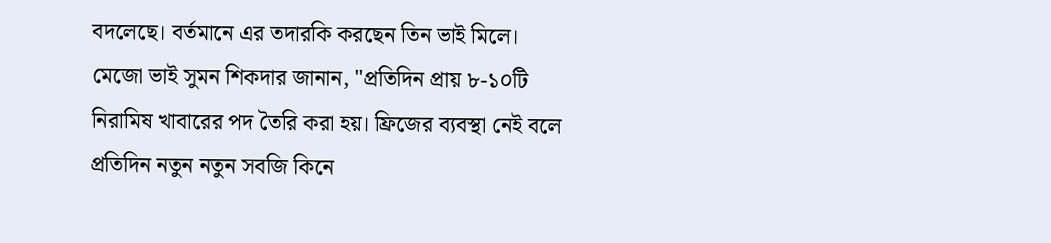বদলেছে। বর্তমানে এর তদারকি করছেন তিন ভাই মিলে। মেজো ভাই সুমন শিকদার জানান, "প্রতিদিন প্রায় ৮-১০টি নিরামিষ খাবারের পদ তৈরি করা হয়। ফ্রিজের ব্যবস্থা নেই বলে প্রতিদিন নতুন নতুন সবজি কিনে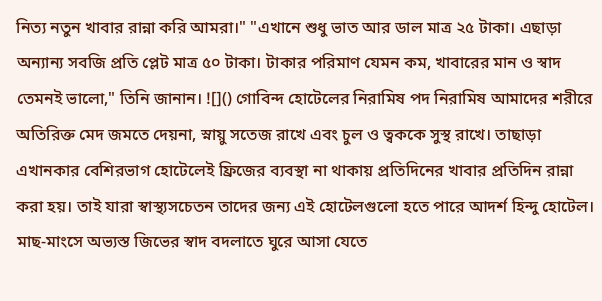নিত্য নতুন খাবার রান্না করি আমরা।" "এখানে শুধু ভাত আর ডাল মাত্র ২৫ টাকা। এছাড়া অন্যান্য সবজি প্রতি প্লেট মাত্র ৫০ টাকা। টাকার পরিমাণ যেমন কম, খাবারের মান ও স্বাদ তেমনই ভালো," তিনি জানান। ![]() গোবিন্দ হোটেলের নিরামিষ পদ নিরামিষ আমাদের শরীরে অতিরিক্ত মেদ জমতে দেয়না, স্নায়ু সতেজ রাখে এবং চুল ও ত্বককে সুস্থ রাখে। তাছাড়া এখানকার বেশিরভাগ হোটেলেই ফ্রিজের ব্যবস্থা না থাকায় প্রতিদিনের খাবার প্রতিদিন রান্না করা হয়। তাই যারা স্বাস্থ্যসচেতন তাদের জন্য এই হোটেলগুলো হতে পারে আদর্শ হিন্দু হোটেল। মাছ-মাংসে অভ্যস্ত জিভের স্বাদ বদলাতে ঘুরে আসা যেতে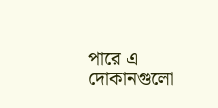পারে এ দোকানগুলো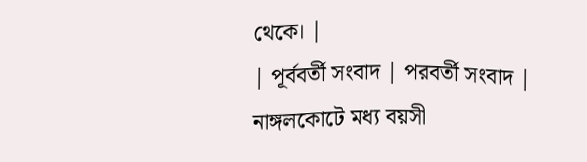থেকে। |
| পূর্ববর্তী সংবাদ | পরবর্তী সংবাদ |
নাঙ্গলকোটে মধ্য বয়সী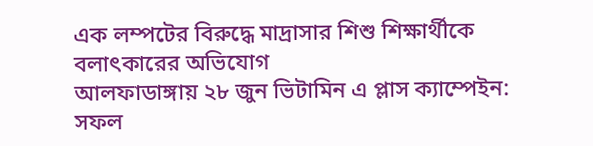এক লম্পটের বিরুদ্ধে মাদ্রাসার শিশু শিক্ষার্থীকে বলাৎকারের অভিযোগ
আলফাডাঙ্গায় ২৮ জুন ভিটামিন এ প্লাস ক্যাম্পেইন: সফল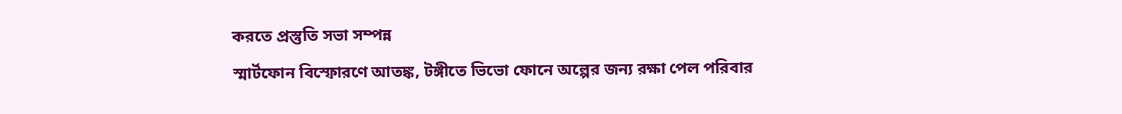করতে প্রস্তুতি সভা সম্পন্ন
স্মার্টফোন বিস্ফোরণে আতঙ্ক, টঙ্গীতে ভিভো ফোনে অল্পের জন্য রক্ষা পেল পরিবার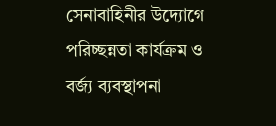সেনাবাহিনীর উদ্যোগে পরিচ্ছন্নতা কার্যক্রম ও বর্জ্য ব্যবস্থাপনা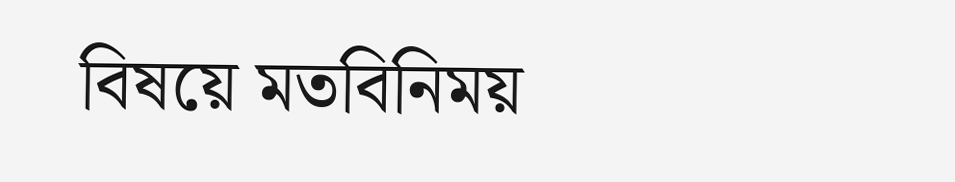বিষয়ে মতবিনিময়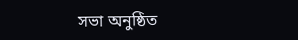সভা অনুষ্ঠিত